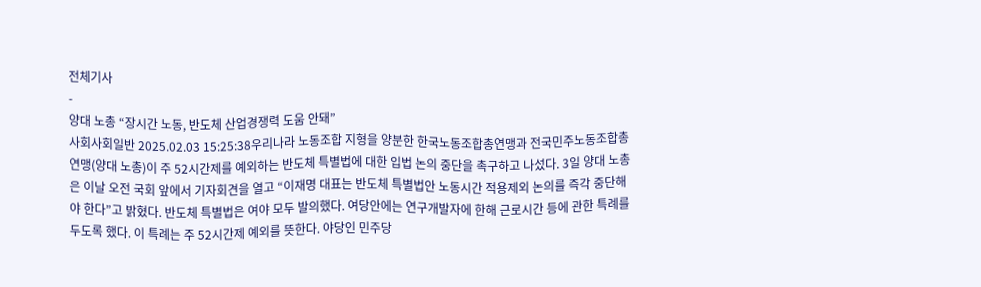전체기사
-
양대 노총 “장시간 노동, 반도체 산업경쟁력 도움 안돼”
사회사회일반 2025.02.03 15:25:38우리나라 노동조합 지형을 양분한 한국노동조합총연맹과 전국민주노동조합총연맹(양대 노총)이 주 52시간제를 예외하는 반도체 특별법에 대한 입법 논의 중단을 촉구하고 나섰다. 3일 양대 노총은 이날 오전 국회 앞에서 기자회견을 열고 “이재명 대표는 반도체 특별법안 노동시간 적용제외 논의를 즉각 중단해야 한다”고 밝혔다. 반도체 특별법은 여야 모두 발의했다. 여당안에는 연구개발자에 한해 근로시간 등에 관한 특례를 두도록 했다. 이 특례는 주 52시간제 예외를 뜻한다. 야당인 민주당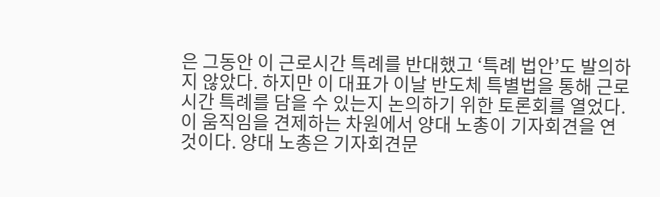은 그동안 이 근로시간 특례를 반대했고 ‘특례 법안’도 발의하지 않았다. 하지만 이 대표가 이날 반도체 특별법을 통해 근로시간 특례를 담을 수 있는지 논의하기 위한 토론회를 열었다. 이 움직임을 견제하는 차원에서 양대 노총이 기자회견을 연 것이다. 양대 노총은 기자회견문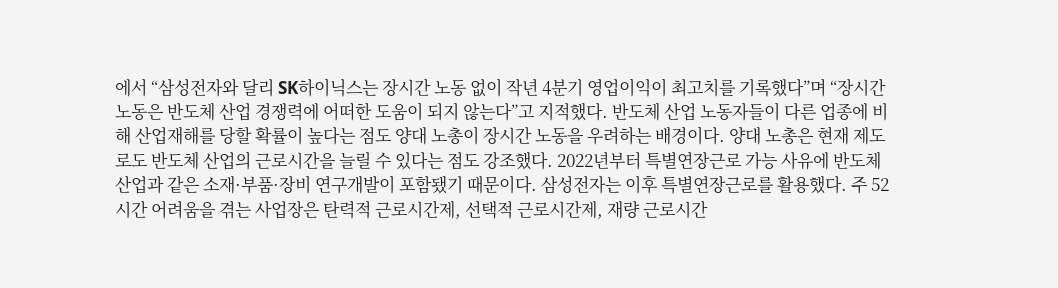에서 “삼성전자와 달리 SK하이닉스는 장시간 노동 없이 작년 4분기 영업이익이 최고치를 기록했다”며 “장시간 노동은 반도체 산업 경쟁력에 어떠한 도움이 되지 않는다”고 지적했다. 반도체 산업 노동자들이 다른 업종에 비해 산업재해를 당할 확률이 높다는 점도 양대 노총이 장시간 노동을 우려하는 배경이다. 양대 노총은 현재 제도로도 반도체 산업의 근로시간을 늘릴 수 있다는 점도 강조했다. 2022년부터 특별연장근로 가능 사유에 반도체산업과 같은 소재·부품·장비 연구개발이 포함됐기 때문이다. 삼성전자는 이후 특별연장근로를 활용했다. 주 52시간 어려움을 겪는 사업장은 탄력적 근로시간제, 선택적 근로시간제, 재량 근로시간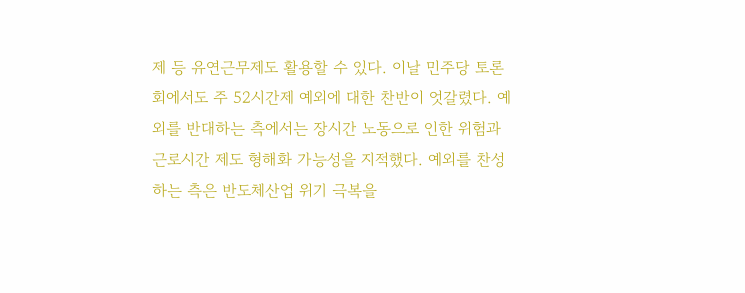제 등 유연근무제도 활용할 수 있다. 이날 민주당 토론회에서도 주 52시간제 예외에 대한 찬반이 엇갈렸다. 예외를 반대하는 측에서는 장시간 노동으로 인한 위험과 근로시간 제도 형해화 가능성을 지적했다. 예외를 찬성하는 측은 반도체산업 위기 극복을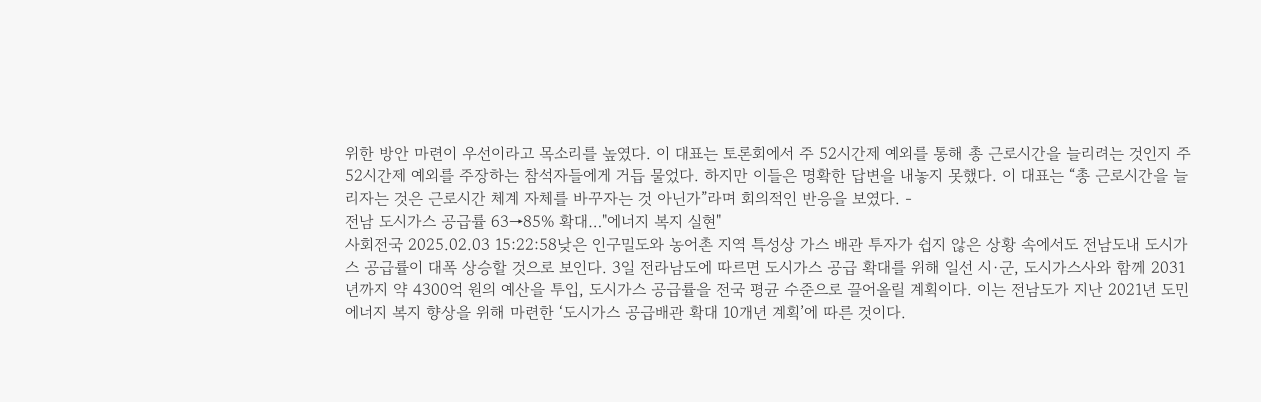위한 방안 마련이 우선이라고 목소리를 높였다. 이 대표는 토론회에서 주 52시간제 예외를 통해 총 근로시간을 늘리려는 것인지 주 52시간제 예외를 주장하는 참석자들에게 거듭 물었다. 하지만 이들은 명확한 답변을 내놓지 못했다. 이 대표는 “총 근로시간을 늘리자는 것은 근로시간 체계 자체를 바꾸자는 것 아닌가”라며 회의적인 반응을 보였다. -
전남 도시가스 공급률 63→85% 확대…"에너지 복지 실현"
사회전국 2025.02.03 15:22:58낮은 인구밀도와 농어촌 지역 특성상 가스 배관 투자가 쉽지 않은 상황 속에서도 전남도내 도시가스 공급률이 대폭 상승할 것으로 보인다. 3일 전라남도에 따르면 도시가스 공급 확대를 위해 일선 시·군, 도시가스사와 함께 2031년까지 약 4300억 원의 예산을 투입, 도시가스 공급률을 전국 평균 수준으로 끌어올릴 계획이다. 이는 전남도가 지난 2021년 도민 에너지 복지 향상을 위해 마련한 ‘도시가스 공급배관 확대 10개년 계획’에 따른 것이다.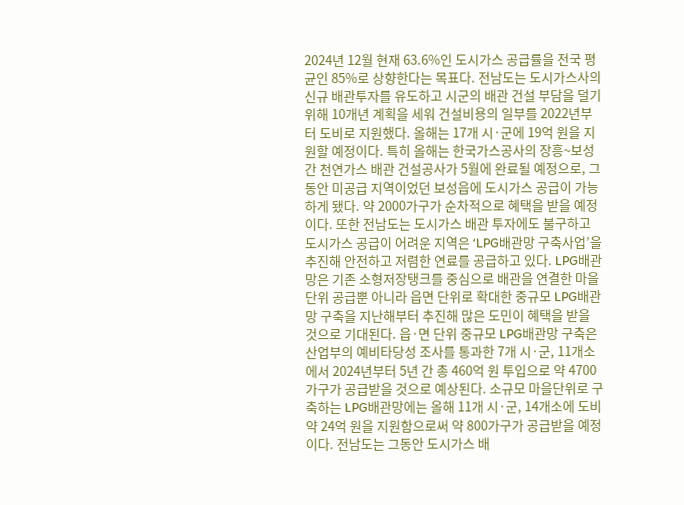2024년 12월 현재 63.6%인 도시가스 공급률을 전국 평균인 85%로 상향한다는 목표다. 전남도는 도시가스사의 신규 배관투자를 유도하고 시군의 배관 건설 부담을 덜기 위해 10개년 계획을 세워 건설비용의 일부를 2022년부터 도비로 지원했다. 올해는 17개 시·군에 19억 원을 지원할 예정이다. 특히 올해는 한국가스공사의 장흥~보성 간 천연가스 배관 건설공사가 5월에 완료될 예정으로, 그동안 미공급 지역이었던 보성읍에 도시가스 공급이 가능하게 됐다. 약 2000가구가 순차적으로 혜택을 받을 예정이다. 또한 전남도는 도시가스 배관 투자에도 불구하고 도시가스 공급이 어려운 지역은 ‘LPG배관망 구축사업’을 추진해 안전하고 저렴한 연료를 공급하고 있다. LPG배관망은 기존 소형저장탱크를 중심으로 배관을 연결한 마을 단위 공급뿐 아니라 읍면 단위로 확대한 중규모 LPG배관망 구축을 지난해부터 추진해 많은 도민이 혜택을 받을 것으로 기대된다. 읍·면 단위 중규모 LPG배관망 구축은 산업부의 예비타당성 조사를 통과한 7개 시·군, 11개소에서 2024년부터 5년 간 총 460억 원 투입으로 약 4700가구가 공급받을 것으로 예상된다. 소규모 마을단위로 구축하는 LPG배관망에는 올해 11개 시·군, 14개소에 도비 약 24억 원을 지원함으로써 약 800가구가 공급받을 예정이다. 전남도는 그동안 도시가스 배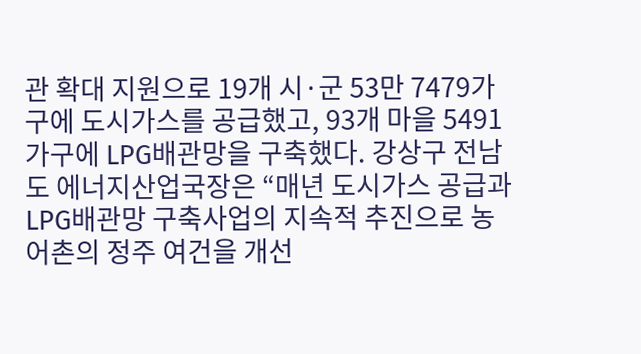관 확대 지원으로 19개 시·군 53만 7479가구에 도시가스를 공급했고, 93개 마을 5491가구에 LPG배관망을 구축했다. 강상구 전남도 에너지산업국장은 “매년 도시가스 공급과 LPG배관망 구축사업의 지속적 추진으로 농어촌의 정주 여건을 개선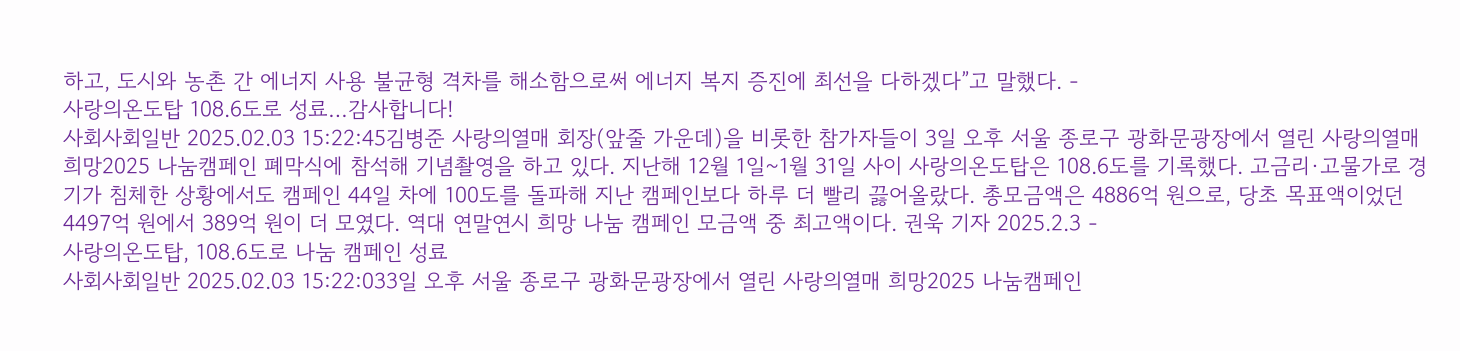하고, 도시와 농촌 간 에너지 사용 불균형 격차를 해소함으로써 에너지 복지 증진에 최선을 다하겠다”고 말했다. -
사랑의온도탑 108.6도로 성료…감사합니다!
사회사회일반 2025.02.03 15:22:45김병준 사랑의열매 회장(앞줄 가운데)을 비롯한 참가자들이 3일 오후 서울 종로구 광화문광장에서 열린 사랑의열매 희망2025 나눔캠페인 폐막식에 참석해 기념촬영을 하고 있다. 지난해 12월 1일~1월 31일 사이 사랑의온도탑은 108.6도를 기록했다. 고금리·고물가로 경기가 침체한 상황에서도 캠페인 44일 차에 100도를 돌파해 지난 캠페인보다 하루 더 빨리 끓어올랐다. 총모금액은 4886억 원으로, 당초 목표액이었던 4497억 원에서 389억 원이 더 모였다. 역대 연말연시 희망 나눔 캠페인 모금액 중 최고액이다. 권욱 기자 2025.2.3 -
사랑의온도탑, 108.6도로 나눔 캠페인 성료
사회사회일반 2025.02.03 15:22:033일 오후 서울 종로구 광화문광장에서 열린 사랑의열매 희망2025 나눔캠페인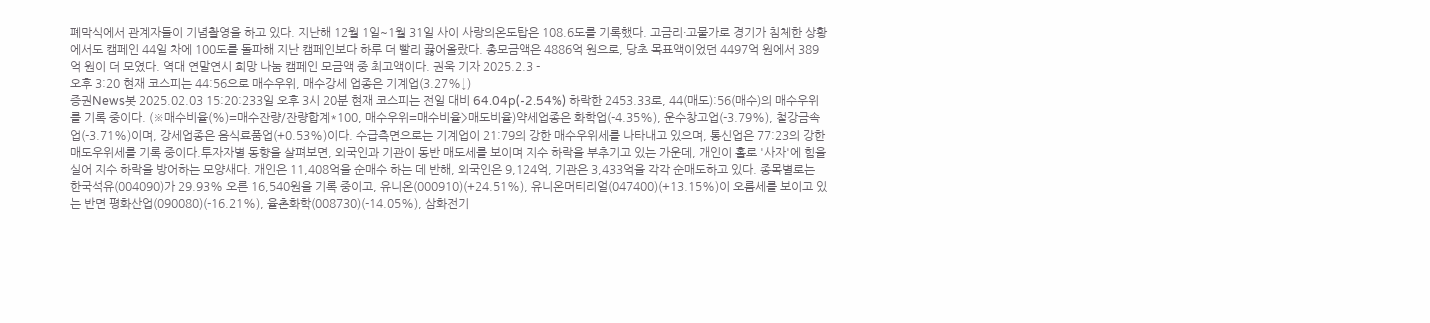폐막식에서 관계자들이 기념촬영을 하고 있다. 지난해 12월 1일~1월 31일 사이 사랑의온도탑은 108.6도를 기록했다. 고금리·고물가로 경기가 침체한 상황에서도 캠페인 44일 차에 100도를 돌파해 지난 캠페인보다 하루 더 빨리 끓어올랐다. 총모금액은 4886억 원으로, 당초 목표액이었던 4497억 원에서 389억 원이 더 모였다. 역대 연말연시 희망 나눔 캠페인 모금액 중 최고액이다. 권욱 기자 2025.2.3 -
오후 3:20 현재 코스피는 44:56으로 매수우위, 매수강세 업종은 기계업(3.27%↓)
증권News봇 2025.02.03 15:20:233일 오후 3시 20분 현재 코스피는 전일 대비 64.04p(-2.54%) 하락한 2453.33로, 44(매도):56(매수)의 매수우위를 기록 중이다. (※매수비율(%)=매수잔량/잔량합계*100, 매수우위=매수비율>매도비율)약세업종은 화학업(-4.35%), 운수창고업(-3.79%), 철강금속업(-3.71%)이며, 강세업종은 음식료품업(+0.53%)이다. 수급측면으로는 기계업이 21:79의 강한 매수우위세를 나타내고 있으며, 통신업은 77:23의 강한 매도우위세를 기록 중이다.투자자별 동향을 살펴보면, 외국인과 기관이 동반 매도세를 보이며 지수 하락을 부추기고 있는 가운데, 개인이 홀로 '사자'에 힘을 실어 지수 하락을 방어하는 모양새다. 개인은 11,408억을 순매수 하는 데 반해, 외국인은 9,124억, 기관은 3,433억을 각각 순매도하고 있다. 종목별로는 한국석유(004090)가 29.93% 오른 16,540원을 기록 중이고, 유니온(000910)(+24.51%), 유니온머티리얼(047400)(+13.15%)이 오름세를 보이고 있는 반면 평화산업(090080)(-16.21%), 율촌화학(008730)(-14.05%), 삼화전기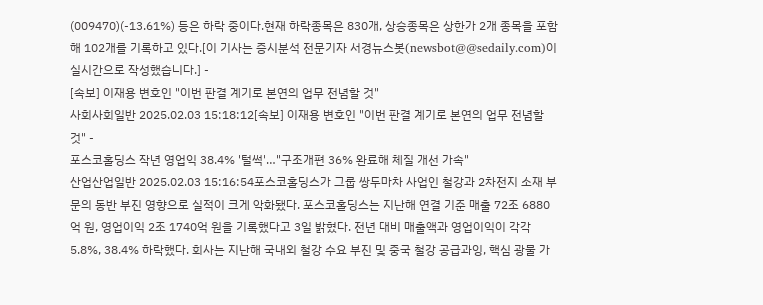(009470)(-13.61%) 등은 하락 중이다.현재 하락종목은 830개, 상승종목은 상한가 2개 종목을 포함해 102개를 기록하고 있다.[이 기사는 증시분석 전문기자 서경뉴스봇(newsbot@@sedaily.com)이 실시간으로 작성했습니다.] -
[속보] 이재용 변호인 "이번 판결 계기로 본연의 업무 전념할 것"
사회사회일반 2025.02.03 15:18:12[속보] 이재용 변호인 "이번 판결 계기로 본연의 업무 전념할 것" -
포스코홀딩스 작년 영업익 38.4% '털썩'…"구조개편 36% 완료해 체질 개선 가속"
산업산업일반 2025.02.03 15:16:54포스코홀딩스가 그룹 쌍두마차 사업인 철강과 2차전지 소재 부문의 동반 부진 영향으로 실적이 크게 악화됐다. 포스코홀딩스는 지난해 연결 기준 매출 72조 6880억 원, 영업이익 2조 1740억 원을 기록했다고 3일 밝혔다. 전년 대비 매출액과 영업이익이 각각 5.8%, 38.4% 하락했다. 회사는 지난해 국내외 철강 수요 부진 및 중국 철강 공급과잉, 핵심 광물 가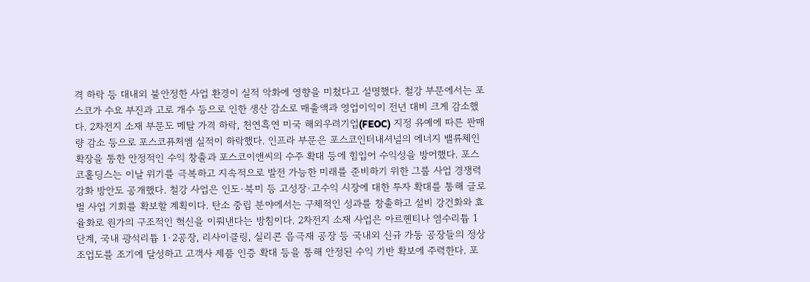격 하락 등 대내외 불안정한 사업 환경이 실적 악화에 영향을 미쳤다고 설명했다. 철강 부문에서는 포스코가 수요 부진과 고로 개수 등으로 인한 생산 감소로 매출액과 영업이익이 전년 대비 크게 감소했다. 2차전지 소재 부문도 메탈 가격 하락, 천연흑연 미국 해외우려기업(FEOC) 지정 유예에 따른 판매량 감소 등으로 포스코퓨처엠 실적이 하락했다. 인프라 부문은 포스코인터내셔널의 에너지 밸류체인 확장을 통한 안정적인 수익 창출과 포스코이앤씨의 수주 확대 등에 힘입어 수익성을 방어했다. 포스코홀딩스는 이날 위기를 극복하고 지속적으로 발전 가능한 미래를 준비하기 위한 그룹 사업 경쟁력 강화 방안도 공개했다. 철강 사업은 인도·북미 등 고성장·고수익 시장에 대한 투자 확대를 통해 글로벌 사업 기회를 확보할 계획이다. 탄소 중립 분야에서는 구체적인 성과를 창출하고 설비 강건화와 효율화로 원가의 구조적인 혁신을 이뤄낸다는 방침이다. 2차전지 소재 사업은 아르헨티나 염수리튬 1단계, 국내 광석리튬 1·2공장, 리사이클링, 실리콘 음극재 공장 등 국내외 신규 가동 공장들의 정상 조업도를 조기에 달성하고 고객사 제품 인증 확대 등을 통해 안정된 수익 기반 확보에 주력한다. 포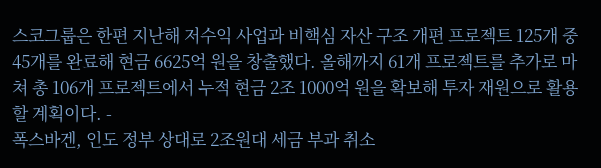스코그룹은 한편 지난해 저수익 사업과 비핵심 자산 구조 개편 프로젝트 125개 중 45개를 완료해 현금 6625억 원을 창출했다. 올해까지 61개 프로젝트를 추가로 마쳐 총 106개 프로젝트에서 누적 현금 2조 1000억 원을 확보해 투자 재원으로 활용할 계획이다. -
폭스바겐, 인도 정부 상대로 2조원대 세금 부과 취소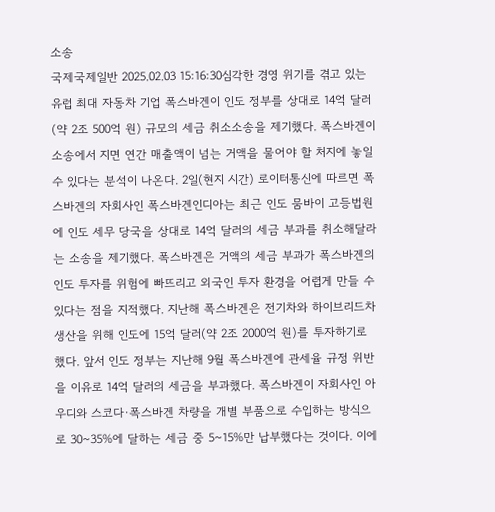소송
국제국제일반 2025.02.03 15:16:30심각한 경영 위기를 겪고 있는 유럽 최대 자동차 기업 폭스바겐이 인도 정부를 상대로 14억 달러(약 2조 500억 원) 규모의 세금 취소소송을 제기했다. 폭스바겐이 소송에서 지면 연간 매출액이 넘는 거액을 물어야 할 처지에 놓일 수 있다는 분석이 나온다. 2일(현지 시간) 로이터통신에 따르면 폭스바겐의 자회사인 폭스바겐인디아는 최근 인도 뭄바이 고등법원에 인도 세무 당국을 상대로 14억 달러의 세금 부과를 취소해달라는 소송을 제기했다. 폭스바겐은 거액의 세금 부과가 폭스바겐의 인도 투자를 위험에 빠뜨리고 외국인 투자 환경을 어렵게 만들 수 있다는 점을 지적했다. 지난해 폭스바겐은 전기차와 하이브리드차 생산을 위해 인도에 15억 달러(약 2조 2000억 원)를 투자하기로 했다. 앞서 인도 정부는 지난해 9월 폭스바겐에 관세율 규정 위반을 이유로 14억 달러의 세금을 부과했다. 폭스바겐이 자회사인 아우디와 스코다·폭스바겐 차량을 개별 부품으로 수입하는 방식으로 30~35%에 달하는 세금 중 5~15%만 납부했다는 것이다. 이에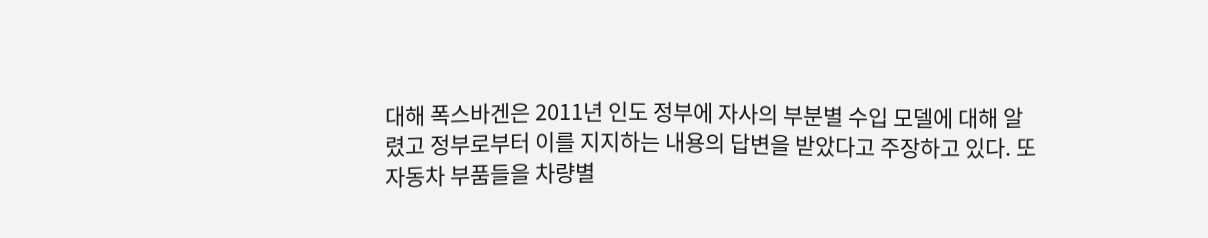대해 폭스바겐은 2011년 인도 정부에 자사의 부분별 수입 모델에 대해 알렸고 정부로부터 이를 지지하는 내용의 답변을 받았다고 주장하고 있다. 또 자동차 부품들을 차량별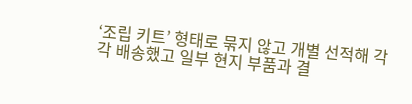‘조립 키트’ 형태로 묶지 않고 개별 선적해 각각 배송했고 일부 현지 부품과 결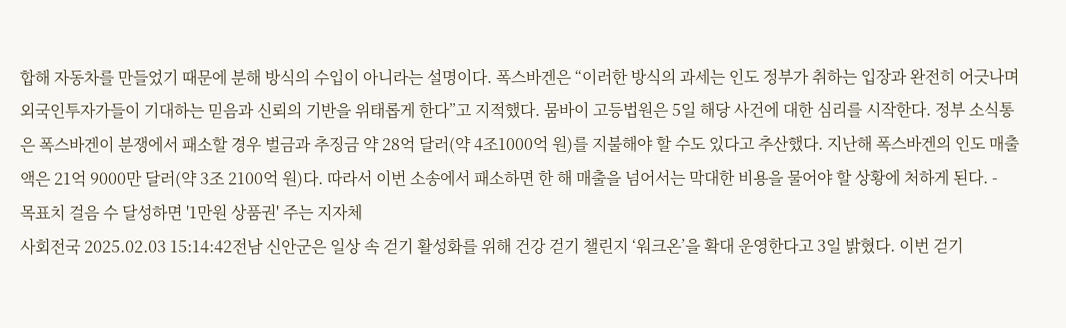합해 자동차를 만들었기 때문에 분해 방식의 수입이 아니라는 설명이다. 폭스바겐은 “이러한 방식의 과세는 인도 정부가 취하는 입장과 완전히 어긋나며 외국인투자가들이 기대하는 믿음과 신뢰의 기반을 위태롭게 한다”고 지적했다. 뭄바이 고등법원은 5일 해당 사건에 대한 심리를 시작한다. 정부 소식통은 폭스바겐이 분쟁에서 패소할 경우 벌금과 추징금 약 28억 달러(약 4조1000억 원)를 지불해야 할 수도 있다고 추산했다. 지난해 폭스바겐의 인도 매출액은 21억 9000만 달러(약 3조 2100억 원)다. 따라서 이번 소송에서 패소하면 한 해 매출을 넘어서는 막대한 비용을 물어야 할 상황에 처하게 된다. -
목표치 걸음 수 달성하면 '1만원 상품권' 주는 지자체
사회전국 2025.02.03 15:14:42전남 신안군은 일상 속 걷기 활성화를 위해 건강 걷기 챌린지 ‘워크온’을 확대 운영한다고 3일 밝혔다. 이번 걷기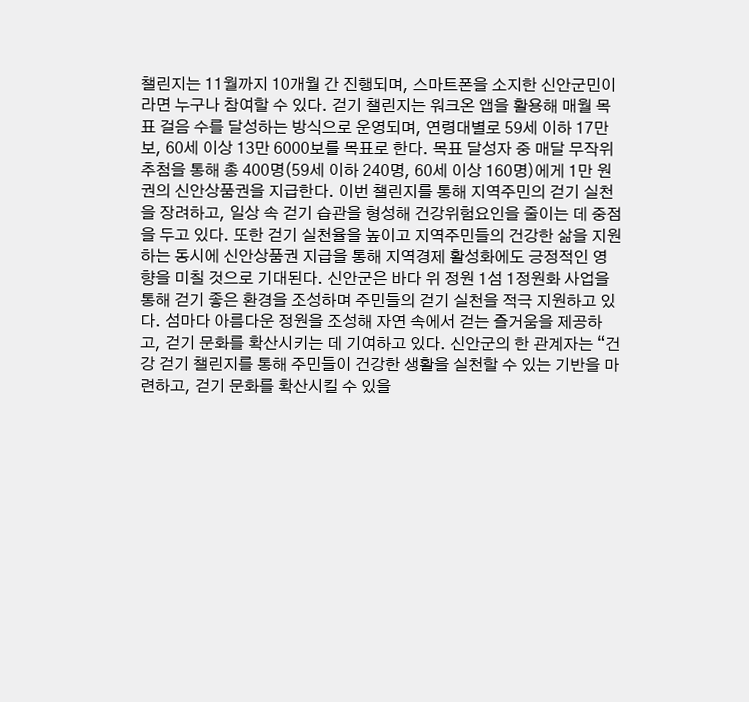챌린지는 11월까지 10개월 간 진행되며, 스마트폰을 소지한 신안군민이라면 누구나 참여할 수 있다. 걷기 챌린지는 워크온 앱을 활용해 매월 목표 걸음 수를 달성하는 방식으로 운영되며, 연령대별로 59세 이하 17만보, 60세 이상 13만 6000보를 목표로 한다. 목표 달성자 중 매달 무작위 추첨을 통해 총 400명(59세 이하 240명, 60세 이상 160명)에게 1만 원권의 신안상품권을 지급한다. 이번 챌린지를 통해 지역주민의 걷기 실천을 장려하고, 일상 속 걷기 습관을 형성해 건강위험요인을 줄이는 데 중점을 두고 있다. 또한 걷기 실천율을 높이고 지역주민들의 건강한 삶을 지원하는 동시에 신안상품권 지급을 통해 지역경제 활성화에도 긍정적인 영향을 미칠 것으로 기대된다. 신안군은 바다 위 정원 1섬 1정원화 사업을 통해 걷기 좋은 환경을 조성하며 주민들의 걷기 실천을 적극 지원하고 있다. 섬마다 아름다운 정원을 조성해 자연 속에서 걷는 즐거움을 제공하고, 걷기 문화를 확산시키는 데 기여하고 있다. 신안군의 한 관계자는 “건강 걷기 챌린지를 통해 주민들이 건강한 생활을 실천할 수 있는 기반을 마련하고, 걷기 문화를 확산시킬 수 있을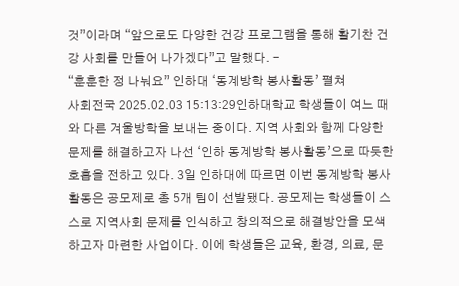것”이라며 “앞으로도 다양한 건강 프로그램을 통해 활기찬 건강 사회를 만들어 나가겠다”고 말했다. -
“훈훈한 정 나눠요” 인하대 ‘동계방학 봉사활동’ 펼쳐
사회전국 2025.02.03 15:13:29인하대학교 학생들이 여느 때와 다른 겨울방학을 보내는 중이다. 지역 사회와 함께 다양한 문제를 해결하고자 나선 ‘인하 동계방학 봉사활동’으로 따듯한 호흡을 전하고 있다. 3일 인하대에 따르면 이번 동계방학 봉사활동은 공모제로 총 5개 팀이 선발됐다. 공모제는 학생들이 스스로 지역사회 문제를 인식하고 창의적으로 해결방안을 모색하고자 마련한 사업이다. 이에 학생들은 교육, 환경, 의료, 문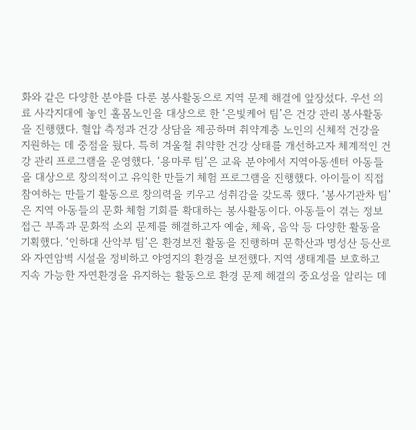화와 같은 다양한 분야를 다룬 봉사활동으로 지역 문제 해결에 앞장섰다. 우선 의료 사각지대에 놓인 홀몸노인을 대상으로 한 ‘은빛케어 팀’은 건강 관리 봉사활동을 진행했다. 혈압 측정과 건강 상담을 제공하며 취약계층 노인의 신체적 건강을 지원하는 데 중점을 뒀다. 특히 겨울철 취약한 건강 상태를 개선하고자 체계적인 건강 관리 프로그램을 운영했다. ‘용마루 팀’은 교육 분야에서 지역아동센터 아동들을 대상으로 창의적이고 유익한 만들기 체험 프로그램을 진행했다. 아이들이 직접 참여하는 만들기 활동으로 창의력을 키우고 성취감을 갖도록 했다. ‘봉사기관차 팀’은 지역 아동들의 문화 체험 기회를 확대하는 봉사활동이다. 아동들이 겪는 정보 접근 부족과 문화적 소외 문제를 해결하고자 예술, 체육, 음악 등 다양한 활동을 기획했다. ‘인하대 산악부 팀’은 환경보전 활동을 진행하며 문학산과 명성산 등산로와 자연암벽 시설을 정비하고 야영지의 환경을 보전했다. 지역 생태계를 보호하고 지속 가능한 자연환경을 유지하는 활동으로 환경 문제 해결의 중요성을 알리는 데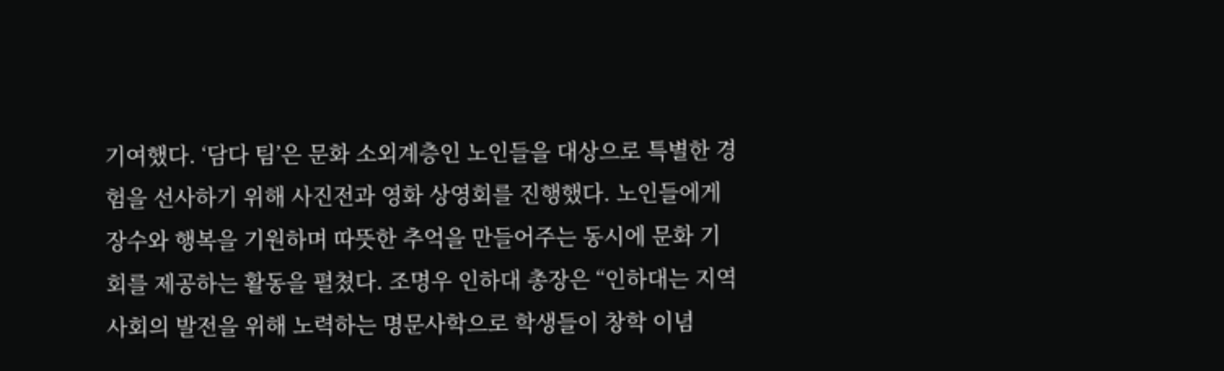기여했다. ‘담다 팀’은 문화 소외계층인 노인들을 대상으로 특별한 경험을 선사하기 위해 사진전과 영화 상영회를 진행했다. 노인들에게 장수와 행복을 기원하며 따뜻한 추억을 만들어주는 동시에 문화 기회를 제공하는 활동을 펼쳤다. 조명우 인하대 총장은 “인하대는 지역사회의 발전을 위해 노력하는 명문사학으로 학생들이 창학 이념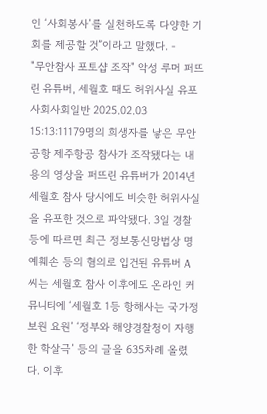인 ‘사회봉사’를 실천하도록 다양한 기회를 제공할 것”이라고 말했다. -
"무안참사 포토샵 조작" 악성 루머 퍼뜨린 유튜버, 세월호 때도 허위사실 유포
사회사회일반 2025.02.03 15:13:11179명의 희생자를 낳은 무안공항 제주항공 참사가 조작됐다는 내용의 영상을 퍼뜨린 유튜버가 2014년 세월호 참사 당시에도 비슷한 허위사실을 유포한 것으로 파악됐다. 3일 경찰 등에 따르면 최근 정보통신망법상 명예훼손 등의 혐의로 입건된 유튜버 A 씨는 세월호 참사 이후에도 온라인 커뮤니티에 ‘세월호 1등 항해사는 국가정보원 요원’ ‘정부와 해양경찰청이 자행한 학살극’ 등의 글을 635차례 올렸다. 이후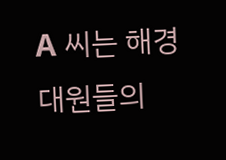A 씨는 해경 대원들의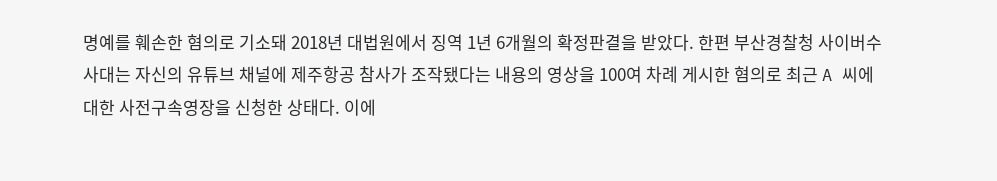명예를 훼손한 혐의로 기소돼 2018년 대법원에서 징역 1년 6개월의 확정판결을 받았다. 한편 부산경찰청 사이버수사대는 자신의 유튜브 채널에 제주항공 참사가 조작됐다는 내용의 영상을 100여 차례 게시한 혐의로 최근 A 씨에 대한 사전구속영장을 신청한 상태다. 이에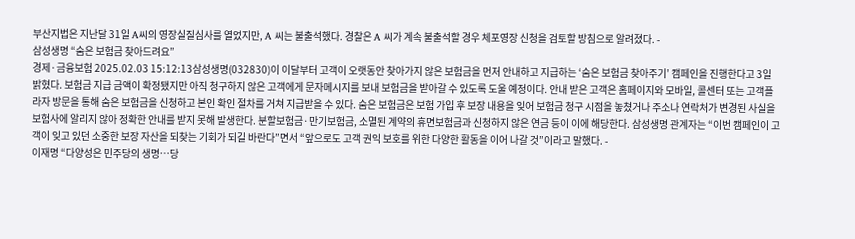부산지법은 지난달 31일 A씨의 영장실질심사를 열었지만, A 씨는 불출석했다. 경찰은 A 씨가 계속 불출석할 경우 체포영장 신청을 검토할 방침으로 알려졌다. -
삼성생명 “숨은 보험금 찾아드려요”
경제·금융보험 2025.02.03 15:12:13삼성생명(032830)이 이달부터 고객이 오랫동안 찾아가지 않은 보험금을 먼저 안내하고 지급하는 ‘숨은 보험금 찾아주기’ 캠페인을 진행한다고 3일 밝혔다. 보험금 지급 금액이 확정됐지만 아직 청구하지 않은 고객에게 문자메시지를 보내 보험금을 받아갈 수 있도록 도울 예정이다. 안내 받은 고객은 홈페이지와 모바일, 콜센터 또는 고객플라자 방문을 통해 숨은 보험금을 신청하고 본인 확인 절차를 거쳐 지급받을 수 있다. 숨은 보험금은 보험 가입 후 보장 내용을 잊어 보험금 청구 시점을 놓쳤거나 주소나 연락처가 변경된 사실을 보험사에 알리지 않아 정확한 안내를 받지 못해 발생한다. 분할보험금·만기보험금, 소멸된 계약의 휴면보험금과 신청하지 않은 연금 등이 이에 해당한다. 삼성생명 관계자는 “이번 캠페인이 고객이 잊고 있던 소중한 보장 자산을 되찾는 기회가 되길 바란다”면서 “앞으로도 고객 권익 보호를 위한 다양한 활동을 이어 나갈 것”이라고 말했다. -
이재명 “다양성은 민주당의 생명…당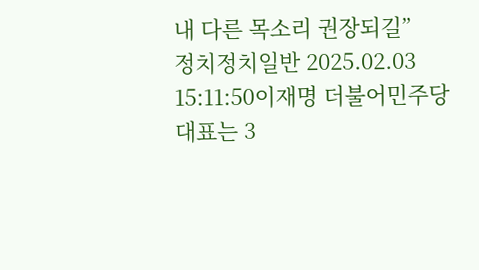내 다른 목소리 권장되길”
정치정치일반 2025.02.03 15:11:50이재명 더불어민주당 대표는 3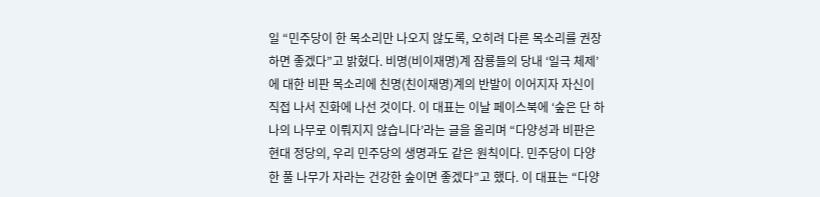일 “민주당이 한 목소리만 나오지 않도록, 오히려 다른 목소리를 권장하면 좋겠다”고 밝혔다. 비명(비이재명)계 잠룡들의 당내 ‘일극 체제’에 대한 비판 목소리에 친명(친이재명)계의 반발이 이어지자 자신이 직접 나서 진화에 나선 것이다. 이 대표는 이날 페이스북에 ‘숲은 단 하나의 나무로 이뤄지지 않습니다’라는 글을 올리며 “다양성과 비판은 현대 정당의, 우리 민주당의 생명과도 같은 원칙이다. 민주당이 다양한 풀 나무가 자라는 건강한 숲이면 좋겠다”고 했다. 이 대표는 “다양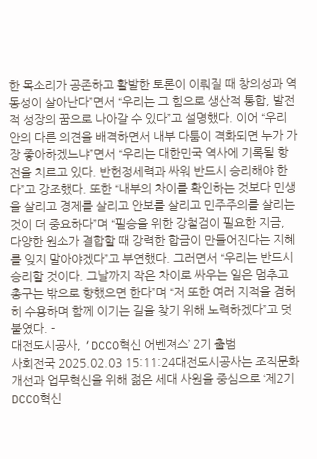한 목소리가 공존하고 활발한 토론이 이뤄질 때 창의성과 역동성이 살아난다”면서 “우리는 그 힘으로 생산적 통합, 발전적 성장의 꿈으로 나아갈 수 있다”고 설명했다. 이어 “우리 안의 다른 의견을 배격하면서 내부 다툼이 격화되면 누가 가장 좋아하겠느냐”면서 “우리는 대한민국 역사에 기록될 항전을 치르고 있다. 반헌정세력과 싸워 반드시 승리해야 한다”고 강조했다. 또한 “내부의 차이를 확인하는 것보다 민생을 살리고 경제를 살리고 안보를 살리고 민주주의를 살리는 것이 더 중요하다”며 “필승을 위한 강철검이 필요한 지금, 다양한 원소가 결합할 때 강력한 합금이 만들어진다는 지혜를 잊지 말아야겠다”고 부연했다. 그러면서 “우리는 반드시 승리할 것이다. 그날까지 작은 차이로 싸우는 일은 멈추고 총구는 밖으로 향했으면 한다”며 “저 또한 여러 지적을 겸허히 수용하며 함께 이기는 길을 찾기 위해 노력하겠다”고 덧붙였다. -
대전도시공사, ‘DCCO혁신 어벤져스’ 2기 출범
사회전국 2025.02.03 15:11:24대전도시공사는 조직문화 개선과 업무혁신을 위해 젊은 세대 사원을 중심으로 ‘제2기 DCCO혁신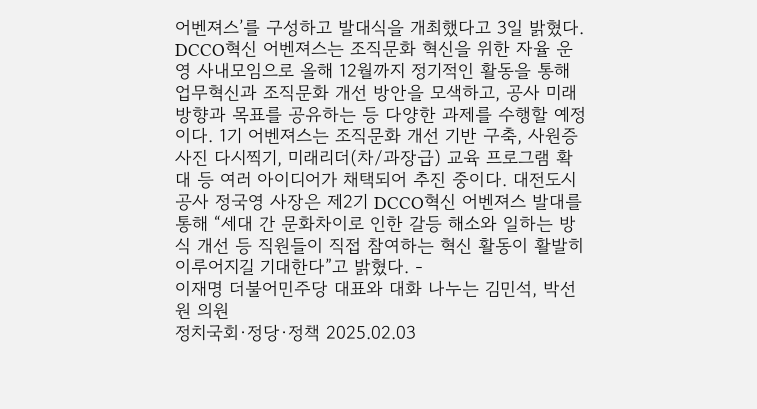어벤져스’를 구성하고 발대식을 개최했다고 3일 밝혔다. DCCO혁신 어벤져스는 조직문화 혁신을 위한 자율 운영 사내모임으로 올해 12월까지 정기적인 활동을 통해 업무혁신과 조직문화 개선 방안을 모색하고, 공사 미래 방향과 목표를 공유하는 등 다양한 과제를 수행할 예정이다. 1기 어벤져스는 조직문화 개선 기반 구축, 사원증 사진 다시찍기, 미래리더(차/과장급) 교육 프로그램 확대 등 여러 아이디어가 채택되어 추진 중이다. 대전도시공사 정국영 사장은 제2기 DCCO혁신 어벤져스 발대를 통해 “세대 간 문화차이로 인한 갈등 해소와 일하는 방식 개선 등 직원들이 직접 참여하는 혁신 활동이 활발히 이루어지길 기대한다”고 밝혔다. -
이재명 더불어민주당 대표와 대화 나누는 김민석, 박선원 의원
정치국회·정당·정책 2025.02.03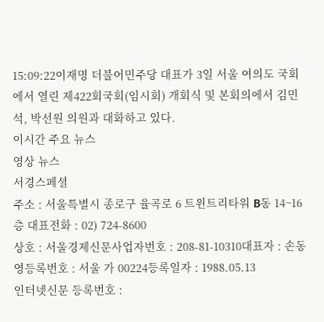15:09:22이재명 더불어민주당 대표가 3일 서울 여의도 국회에서 열린 제422회국회(임시회) 개회식 및 본회의에서 김민석, 박선원 의원과 대화하고 있다.
이시간 주요 뉴스
영상 뉴스
서경스페셜
주소 : 서울특별시 종로구 율곡로 6 트윈트리타워 B동 14~16층 대표전화 : 02) 724-8600
상호 : 서울경제신문사업자번호 : 208-81-10310대표자 : 손동영등록번호 : 서울 가 00224등록일자 : 1988.05.13
인터넷신문 등록번호 :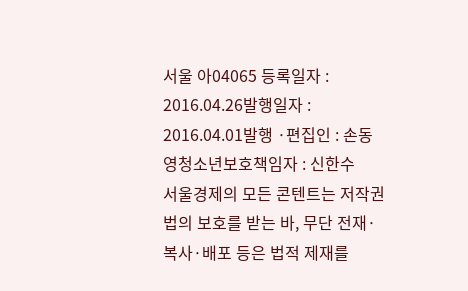서울 아04065 등록일자 : 2016.04.26발행일자 : 2016.04.01발행 ·편집인 : 손동영청소년보호책임자 : 신한수
서울경제의 모든 콘텐트는 저작권법의 보호를 받는 바, 무단 전재·복사·배포 등은 법적 제재를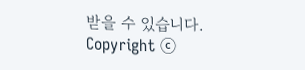받을 수 있습니다.
Copyright ⓒ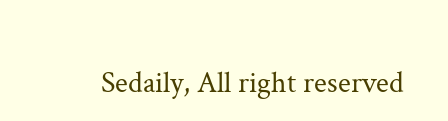Sedaily, All right reserved